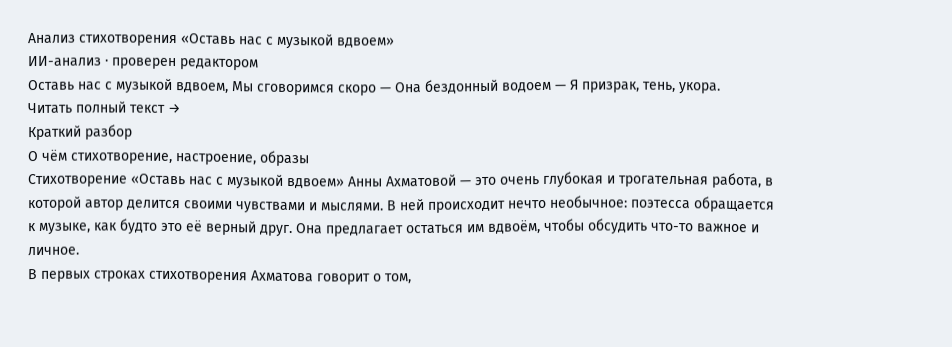Анализ стихотворения «Оставь нас с музыкой вдвоем»
ИИ-анализ · проверен редактором
Оставь нас с музыкой вдвоем, Мы сговоримся скоро — Она бездонный водоем — Я призрак, тень, укора.
Читать полный текст →
Краткий разбор
О чём стихотворение, настроение, образы
Стихотворение «Оставь нас с музыкой вдвоем» Анны Ахматовой — это очень глубокая и трогательная работа, в которой автор делится своими чувствами и мыслями. В ней происходит нечто необычное: поэтесса обращается к музыке, как будто это её верный друг. Она предлагает остаться им вдвоём, чтобы обсудить что-то важное и личное.
В первых строках стихотворения Ахматова говорит о том,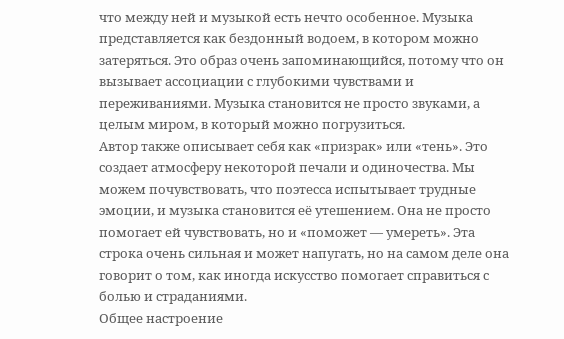что между ней и музыкой есть нечто особенное. Музыка представляется как бездонный водоем, в котором можно затеряться. Это образ очень запоминающийся, потому что он вызывает ассоциации с глубокими чувствами и переживаниями. Музыка становится не просто звуками, а целым миром, в который можно погрузиться.
Автор также описывает себя как «призрак» или «тень». Это создает атмосферу некоторой печали и одиночества. Мы можем почувствовать, что поэтесса испытывает трудные эмоции, и музыка становится её утешением. Она не просто помогает ей чувствовать, но и «поможет — умереть». Эта строка очень сильная и может напугать, но на самом деле она говорит о том, как иногда искусство помогает справиться с болью и страданиями.
Общее настроение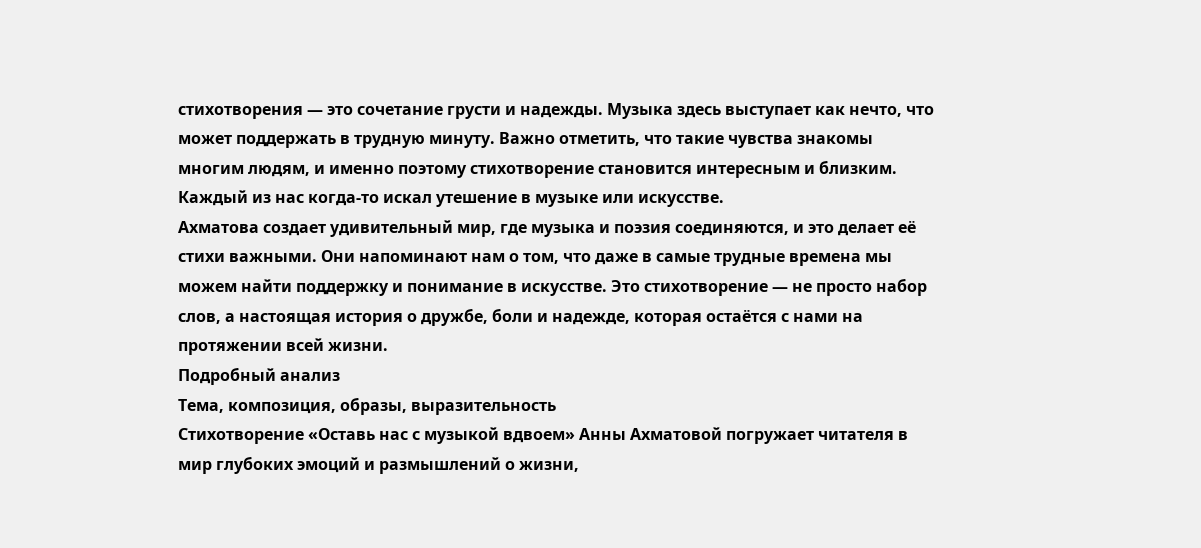стихотворения — это сочетание грусти и надежды. Музыка здесь выступает как нечто, что может поддержать в трудную минуту. Важно отметить, что такие чувства знакомы многим людям, и именно поэтому стихотворение становится интересным и близким. Каждый из нас когда-то искал утешение в музыке или искусстве.
Ахматова создает удивительный мир, где музыка и поэзия соединяются, и это делает её стихи важными. Они напоминают нам о том, что даже в самые трудные времена мы можем найти поддержку и понимание в искусстве. Это стихотворение — не просто набор слов, а настоящая история о дружбе, боли и надежде, которая остаётся с нами на протяжении всей жизни.
Подробный анализ
Тема, композиция, образы, выразительность
Стихотворение «Оставь нас с музыкой вдвоем» Анны Ахматовой погружает читателя в мир глубоких эмоций и размышлений о жизни,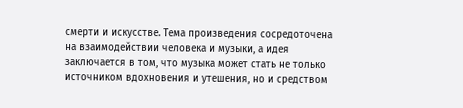смерти и искусстве. Тема произведения сосредоточена на взаимодействии человека и музыки, а идея заключается в том, что музыка может стать не только источником вдохновения и утешения, но и средством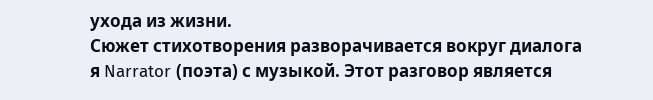ухода из жизни.
Сюжет стихотворения разворачивается вокруг диалога я Narrator (поэта) с музыкой. Этот разговор является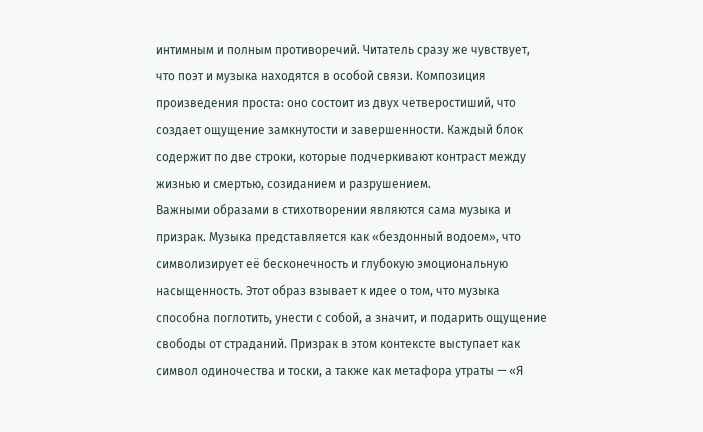интимным и полным противоречий. Читатель сразу же чувствует, что поэт и музыка находятся в особой связи. Композиция произведения проста: оно состоит из двух четверостиший, что создает ощущение замкнутости и завершенности. Каждый блок содержит по две строки, которые подчеркивают контраст между жизнью и смертью, созиданием и разрушением.
Важными образами в стихотворении являются сама музыка и призрак. Музыка представляется как «бездонный водоем», что символизирует её бесконечность и глубокую эмоциональную насыщенность. Этот образ взывает к идее о том, что музыка способна поглотить, унести с собой, а значит, и подарить ощущение свободы от страданий. Призрак в этом контексте выступает как символ одиночества и тоски, а также как метафора утраты — «Я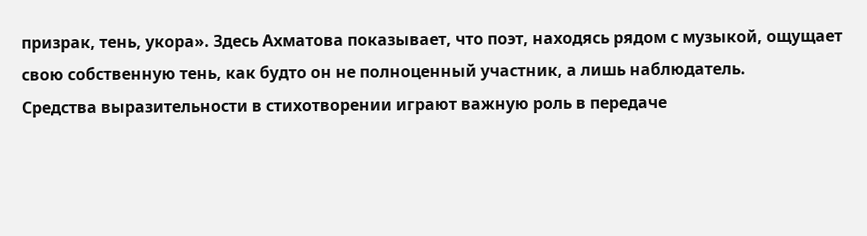призрак, тень, укора». Здесь Ахматова показывает, что поэт, находясь рядом с музыкой, ощущает свою собственную тень, как будто он не полноценный участник, а лишь наблюдатель.
Средства выразительности в стихотворении играют важную роль в передаче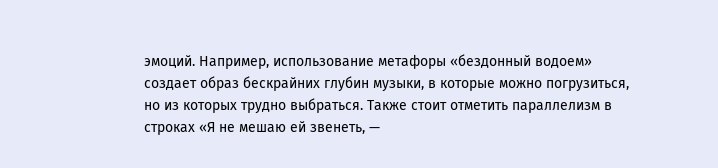эмоций. Например, использование метафоры «бездонный водоем» создает образ бескрайних глубин музыки, в которые можно погрузиться, но из которых трудно выбраться. Также стоит отметить параллелизм в строках «Я не мешаю ей звенеть, —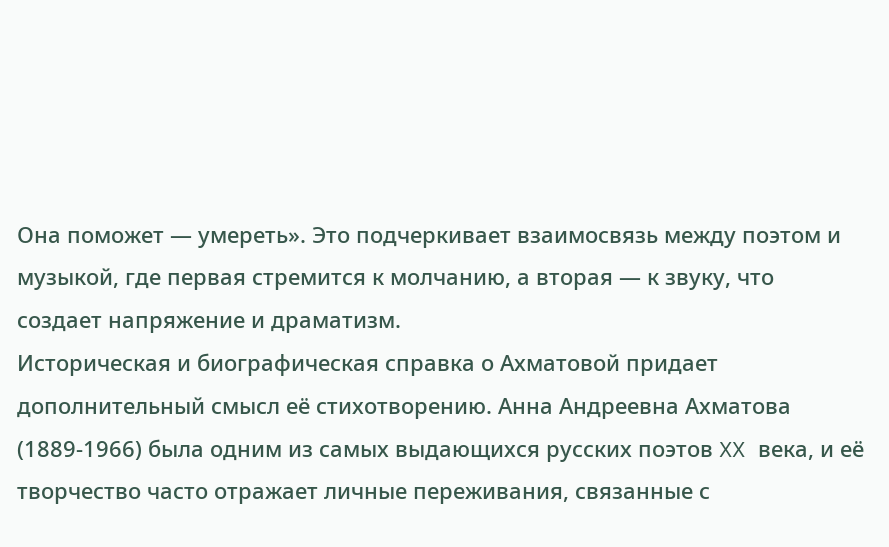Она поможет — умереть». Это подчеркивает взаимосвязь между поэтом и музыкой, где первая стремится к молчанию, а вторая — к звуку, что создает напряжение и драматизм.
Историческая и биографическая справка о Ахматовой придает дополнительный смысл её стихотворению. Анна Андреевна Ахматова (1889-1966) была одним из самых выдающихся русских поэтов XX века, и её творчество часто отражает личные переживания, связанные с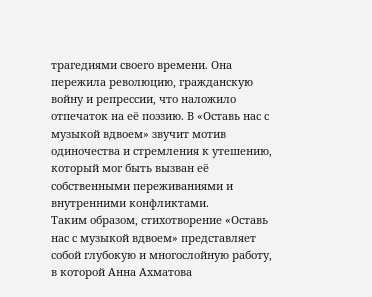трагедиями своего времени. Она пережила революцию, гражданскую войну и репрессии, что наложило отпечаток на её поэзию. В «Оставь нас с музыкой вдвоем» звучит мотив одиночества и стремления к утешению, который мог быть вызван её собственными переживаниями и внутренними конфликтами.
Таким образом, стихотворение «Оставь нас с музыкой вдвоем» представляет собой глубокую и многослойную работу, в которой Анна Ахматова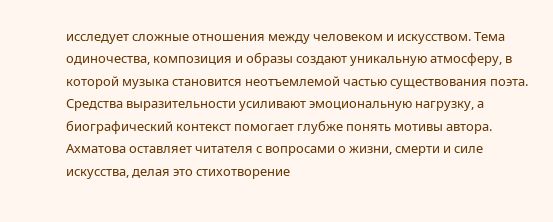исследует сложные отношения между человеком и искусством. Тема одиночества, композиция и образы создают уникальную атмосферу, в которой музыка становится неотъемлемой частью существования поэта. Средства выразительности усиливают эмоциональную нагрузку, а биографический контекст помогает глубже понять мотивы автора. Ахматова оставляет читателя с вопросами о жизни, смерти и силе искусства, делая это стихотворение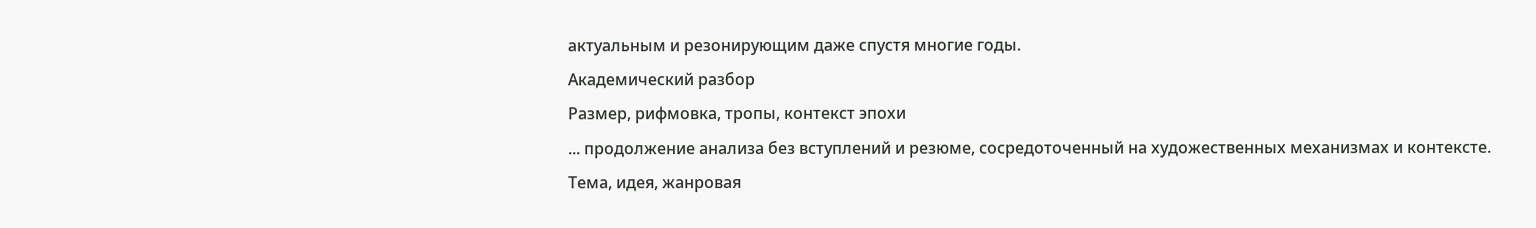актуальным и резонирующим даже спустя многие годы.
Академический разбор
Размер, рифмовка, тропы, контекст эпохи
... продолжение анализа без вступлений и резюме, сосредоточенный на художественных механизмах и контексте.
Тема, идея, жанровая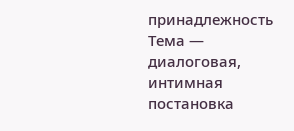принадлежность
Тема — диалоговая, интимная постановка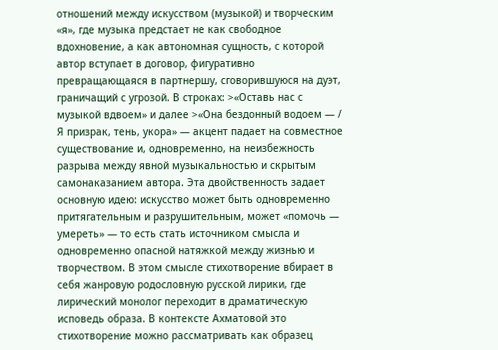отношений между искусством (музыкой) и творческим «я», где музыка предстает не как свободное вдохновение, а как автономная сущность, с которой автор вступает в договор, фигуративно превращающаяся в партнершу, сговорившуюся на дуэт, граничащий с угрозой. В строках: >«Оставь нас с музыкой вдвоем» и далее >«Она бездонный водоем — / Я призрак, тень, укора» — акцент падает на совместное существование и, одновременно, на неизбежность разрыва между явной музыкальностью и скрытым самонаказанием автора. Эта двойственность задает основную идею: искусство может быть одновременно притягательным и разрушительным, может «помочь — умереть» — то есть стать источником смысла и одновременно опасной натяжкой между жизнью и творчеством. В этом смысле стихотворение вбирает в себя жанровую родословную русской лирики, где лирический монолог переходит в драматическую исповедь образа. В контексте Ахматовой это стихотворение можно рассматривать как образец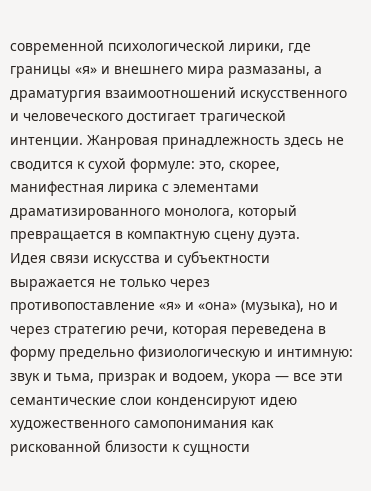современной психологической лирики, где границы «я» и внешнего мира размазаны, а драматургия взаимоотношений искусственного и человеческого достигает трагической интенции. Жанровая принадлежность здесь не сводится к сухой формуле: это, скорее, манифестная лирика с элементами драматизированного монолога, который превращается в компактную сцену дуэта.
Идея связи искусства и субъектности выражается не только через противопоставление «я» и «она» (музыка), но и через стратегию речи, которая переведена в форму предельно физиологическую и интимную: звук и тьма, призрак и водоем, укора — все эти семантические слои конденсируют идею художественного самопонимания как рискованной близости к сущности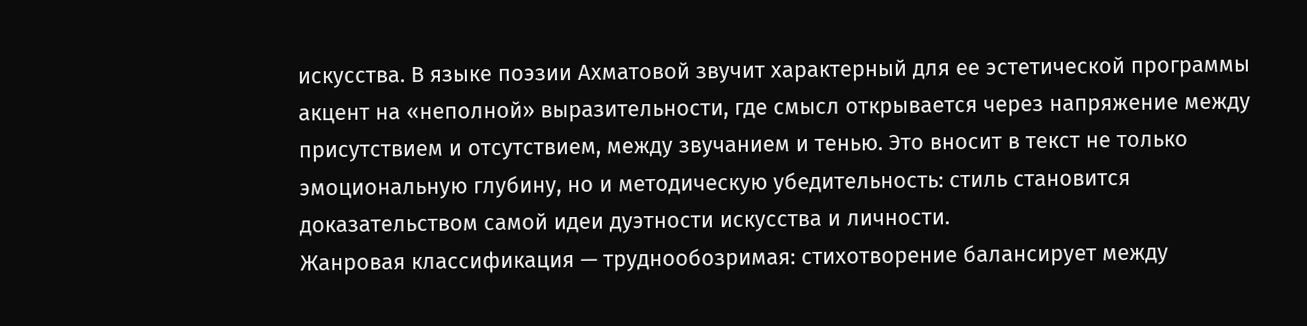искусства. В языке поэзии Ахматовой звучит характерный для ее эстетической программы акцент на «неполной» выразительности, где смысл открывается через напряжение между присутствием и отсутствием, между звучанием и тенью. Это вносит в текст не только эмоциональную глубину, но и методическую убедительность: стиль становится доказательством самой идеи дуэтности искусства и личности.
Жанровая клаcсификация — труднообозримая: стихотворение балансирует между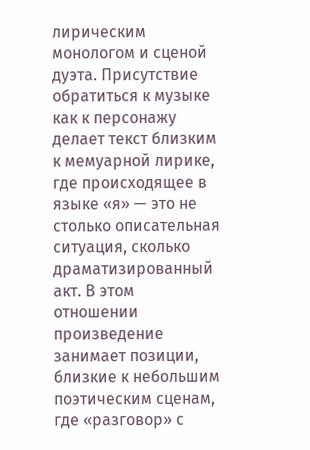лирическим монологом и сценой дуэта. Присутствие обратиться к музыке как к персонажу делает текст близким к мемуарной лирике, где происходящее в языке «я» — это не столько описательная ситуация, сколько драматизированный акт. В этом отношении произведение занимает позиции, близкие к небольшим поэтическим сценам, где «разговор» с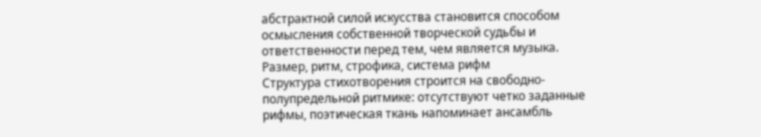абстрактной силой искусства становится способом осмысления собственной творческой судьбы и ответственности перед тем, чем является музыка.
Размер, ритм, строфика, система рифм
Структура стихотворения строится на свободно-полупредельной ритмике: отсутствуют четко заданные рифмы, поэтическая ткань напоминает ансамбль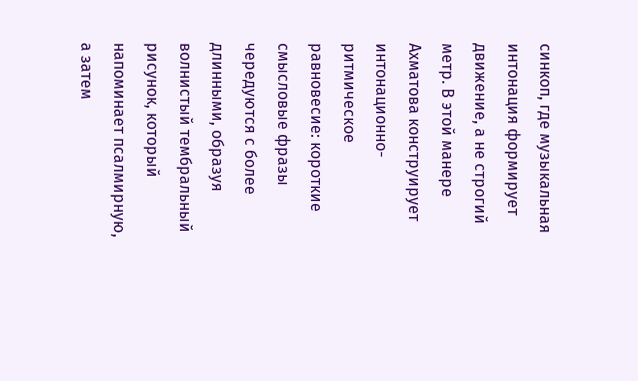синкоп, где музыкальная интонация формирует движение, а не строгий метр. В этой манере Ахматова конструирует интонационно-ритмическое равновесие: короткие смысловые фразы чередуются с более длинными, образуя волнистый тембральный рисунок, который напоминает псалмирную, а затем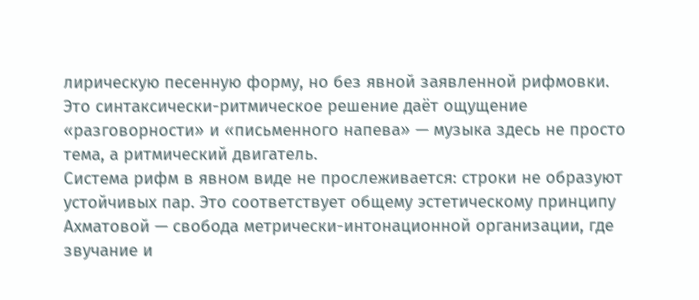лирическую песенную форму, но без явной заявленной рифмовки. Это синтаксически-ритмическое решение даёт ощущение «разговорности» и «письменного напева» — музыка здесь не просто тема, а ритмический двигатель.
Система рифм в явном виде не прослеживается: строки не образуют устойчивых пар. Это соответствует общему эстетическому принципу Ахматовой — свобода метрически-интонационной организации, где звучание и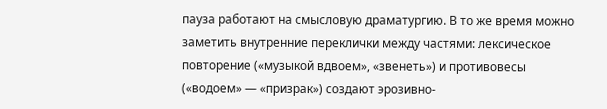пауза работают на смысловую драматургию. В то же время можно заметить внутренние переклички между частями: лексическое повторение («музыкой вдвоем», «звенеть») и противовесы («водоем» — «призрак») создают эрозивно-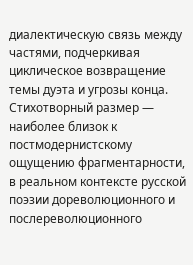диалектическую связь между частями, подчеркивая циклическое возвращение темы дуэта и угрозы конца.
Стихотворный размер — наиболее близок к постмодернистскому ощущению фрагментарности, в реальном контексте русской поэзии дореволюционного и послереволюционного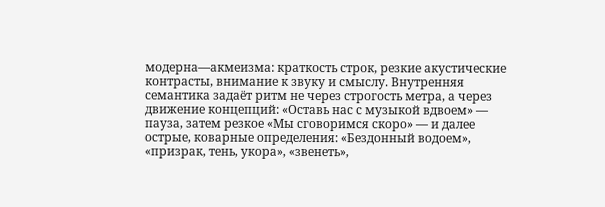модерна—акмеизма: краткость строк, резкие акустические контрасты, внимание к звуку и смыслу. Внутренняя семантика задаёт ритм не через строгость метра, а через движение концепций: «Оставь нас с музыкой вдвоем» — пауза, затем резкое «Мы сговоримся скоро» — и далее острые, коварные определения: «Бездонный водоем», «призрак, тень, укора», «звенеть»,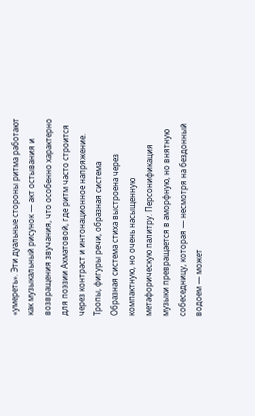«умереть». Эти дуальные стороны ритма работают как музыкальный рисунок — акт остывания и возвращения звучания, что особенно характерно для поэзии Ахматовой, где ритм часто строится через контраст и интонационное напряжение.
Тропы, фигуры речи, образная система
Образная система стиха выстроена через компактную, но очень насыщенную метафорическую палитру. Персонификация музыки превращается в аморфную, но внятную собеседницу, которая — несмотря на бездонный водоем — может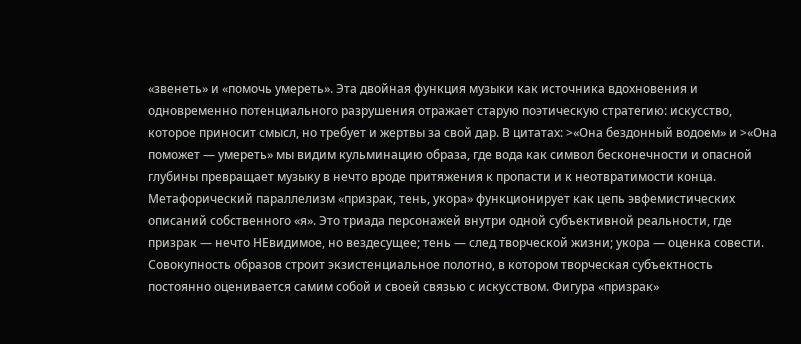«звенеть» и «помочь умереть». Эта двойная функция музыки как источника вдохновения и одновременно потенциального разрушения отражает старую поэтическую стратегию: искусство, которое приносит смысл, но требует и жертвы за свой дар. В цитатах: >«Она бездонный водоем» и >«Она поможет — умереть» мы видим кульминацию образа, где вода как символ бесконечности и опасной глубины превращает музыку в нечто вроде притяжения к пропасти и к неотвратимости конца.
Метафорический параллелизм «призрак, тень, укора» функционирует как цепь эвфемистических описаний собственного «я». Это триада персонажей внутри одной субъективной реальности, где призрак — нечто НЕвидимое, но вездесущее; тень — след творческой жизни; укора — оценка совести. Совокупность образов строит экзистенциальное полотно, в котором творческая субъектность постоянно оценивается самим собой и своей связью с искусством. Фигура «призрак»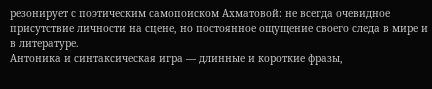резонирует с поэтическим самопоиском Ахматовой: не всегда очевидное присутствие личности на сцене, но постоянное ощущение своего следа в мире и в литературе.
Антоника и синтаксическая игра — длинные и короткие фразы,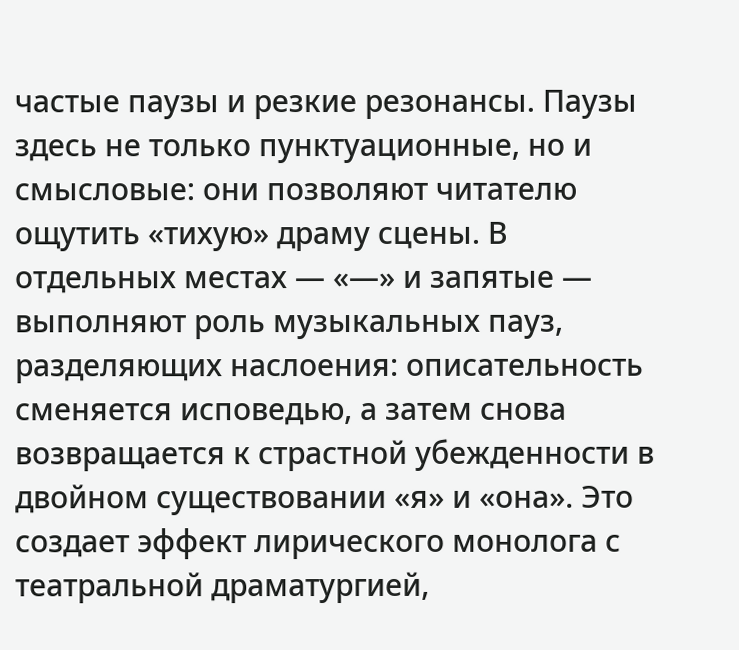частые паузы и резкие резонансы. Паузы здесь не только пунктуационные, но и смысловые: они позволяют читателю ощутить «тихую» драму сцены. В отдельных местах — «—» и запятые — выполняют роль музыкальных пауз, разделяющих наслоения: описательность сменяется исповедью, а затем снова возвращается к страстной убежденности в двойном существовании «я» и «она». Это создает эффект лирического монолога с театральной драматургией,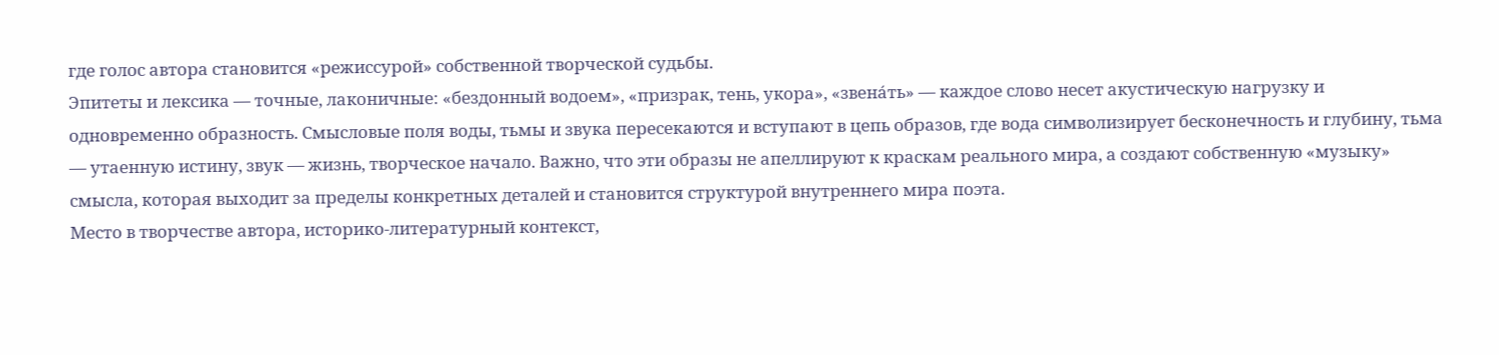где голос автора становится «режиссурой» собственной творческой судьбы.
Эпитеты и лексика — точные, лаконичные: «бездонный водоем», «призрак, тень, укора», «звена́ть» — каждое слово несет акустическую нагрузку и одновременно образность. Смысловые поля воды, тьмы и звука пересекаются и вступают в цепь образов, где вода символизирует бесконечность и глубину, тьма — утаенную истину, звук — жизнь, творческое начало. Важно, что эти образы не апеллируют к краскам реального мира, а создают собственную «музыку» смысла, которая выходит за пределы конкретных деталей и становится структурой внутреннего мира поэта.
Место в творчестве автора, историко-литературный контекст,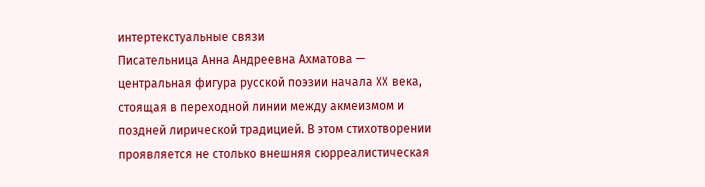интертекстуальные связи
Писательница Анна Андреевна Ахматова — центральная фигура русской поэзии начала XX века, стоящая в переходной линии между акмеизмом и поздней лирической традицией. В этом стихотворении проявляется не столько внешняя сюрреалистическая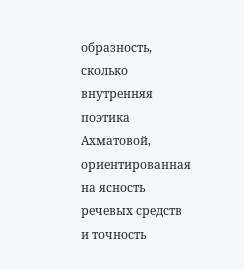образность, сколько внутренняя поэтика Ахматовой, ориентированная на ясность речевых средств и точность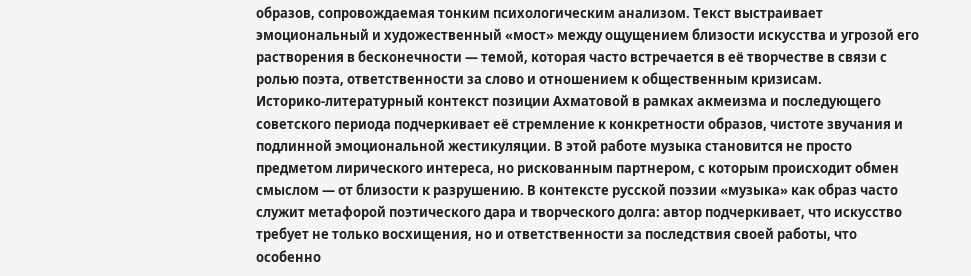образов, сопровождаемая тонким психологическим анализом. Текст выстраивает эмоциональный и художественный «мост» между ощущением близости искусства и угрозой его растворения в бесконечности — темой, которая часто встречается в её творчестве в связи с ролью поэта, ответственности за слово и отношением к общественным кризисам.
Историко-литературный контекст позиции Ахматовой в рамках акмеизма и последующего советского периода подчеркивает её стремление к конкретности образов, чистоте звучания и подлинной эмоциональной жестикуляции. В этой работе музыка становится не просто предметом лирического интереса, но рискованным партнером, с которым происходит обмен смыслом — от близости к разрушению. В контексте русской поэзии «музыка» как образ часто служит метафорой поэтического дара и творческого долга: автор подчеркивает, что искусство требует не только восхищения, но и ответственности за последствия своей работы, что особенно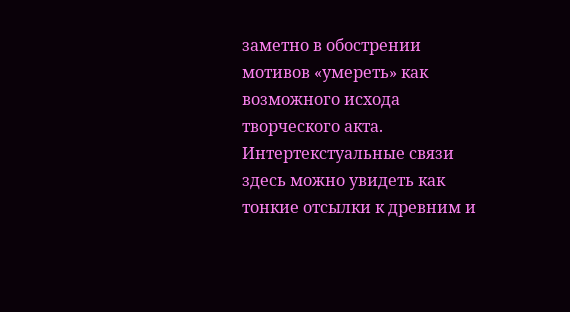заметно в обострении мотивов «умереть» как возможного исхода творческого акта.
Интертекстуальные связи здесь можно увидеть как тонкие отсылки к древним и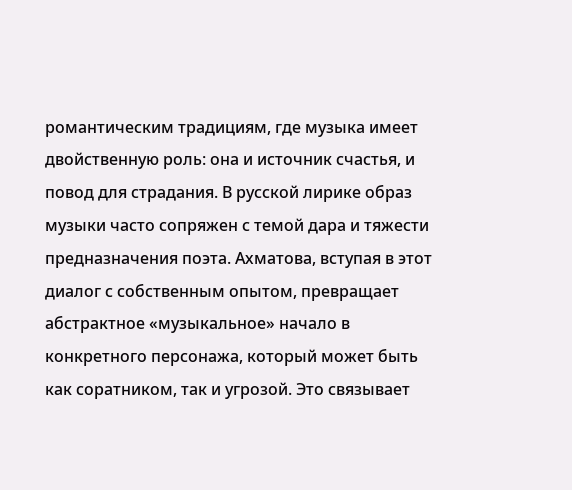романтическим традициям, где музыка имеет двойственную роль: она и источник счастья, и повод для страдания. В русской лирике образ музыки часто сопряжен с темой дара и тяжести предназначения поэта. Ахматова, вступая в этот диалог с собственным опытом, превращает абстрактное «музыкальное» начало в конкретного персонажа, который может быть как соратником, так и угрозой. Это связывает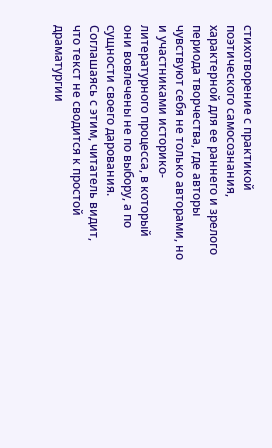стихотворение с практикой поэтического самосознания, характерной для ее раннего и зрелого периода творчества, где авторы чувствуют себя не только авторами, но и участниками историко-литературного процесса, в который они вовлечены не по выбору, а по сущности своего дарования.
Соглашаясь с этим, читатель видит, что текст не сводится к простой драматургии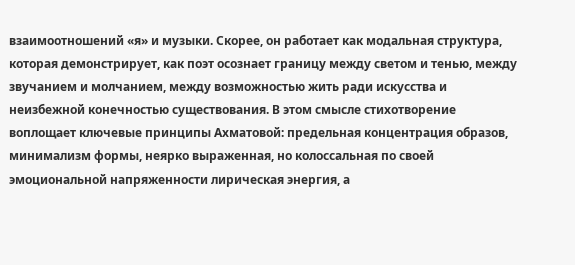взаимоотношений «я» и музыки. Скорее, он работает как модальная структура, которая демонстрирует, как поэт осознает границу между светом и тенью, между звучанием и молчанием, между возможностью жить ради искусства и неизбежной конечностью существования. В этом смысле стихотворение воплощает ключевые принципы Ахматовой: предельная концентрация образов, минимализм формы, неярко выраженная, но колоссальная по своей эмоциональной напряженности лирическая энергия, а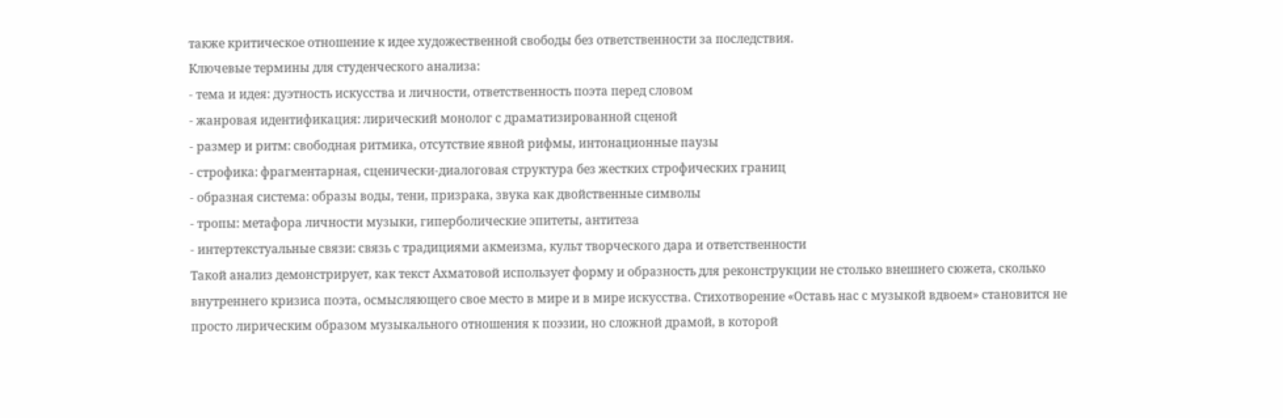также критическое отношение к идее художественной свободы без ответственности за последствия.
Ключевые термины для студенческого анализа:
- тема и идея: дуэтность искусства и личности, ответственность поэта перед словом
- жанровая идентификация: лирический монолог с драматизированной сценой
- размер и ритм: свободная ритмика, отсутствие явной рифмы, интонационные паузы
- строфика: фрагментарная, сценически-диалоговая структура без жестких строфических границ
- образная система: образы воды, тени, призрака, звука как двойственные символы
- тропы: метафора личности музыки, гиперболические эпитеты, антитеза
- интертекстуальные связи: связь с традициями акмеизма, культ творческого дара и ответственности
Такой анализ демонстрирует, как текст Ахматовой использует форму и образность для реконструкции не столько внешнего сюжета, сколько внутреннего кризиса поэта, осмысляющего свое место в мире и в мире искусства. Стихотворение «Оставь нас с музыкой вдвоем» становится не просто лирическим образом музыкального отношения к поэзии, но сложной драмой, в которой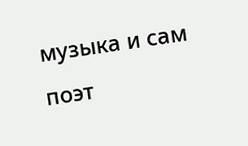музыка и сам поэт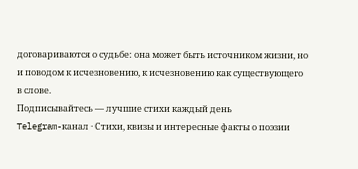договариваются о судьбе: она может быть источником жизни, но и поводом к исчезновению, к исчезновению как существующего в слове.
Подписывайтесь — лучшие стихи каждый день
Telegram-канал · Стихи, квизы и интересные факты о поэзии